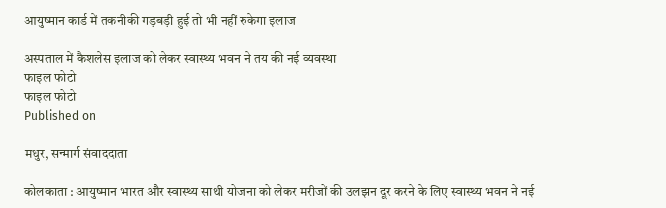आयुष्मान कार्ड में तकनीकी गड़बड़ी हुई तो भी नहीं रुकेगा इलाज

अस्पताल में कैशलेस इलाज को लेकर स्वास्थ्य भवन ने तय की नई व्यवस्था
फाइल फोटो
फाइल फोटो
Published on

मधुर, सन्मार्ग संवाददाता

कोलकाता : आयुष्मान भारत और स्वास्थ्य साथी योजना को लेकर मरीजों की उलझन दूर करने के लिए स्वास्थ्य भवन ने नई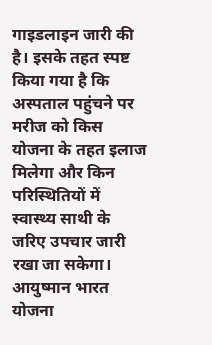गाइडलाइन जारी की है। इसके तहत स्पष्ट किया गया है कि अस्पताल पहुंचने पर मरीज को किस योजना के तहत इलाज मिलेगा और किन परिस्थितियों में स्वास्थ्य साथी के जरिए उपचार जारी रखा जा सकेगा। आयुष्मान भारत योजना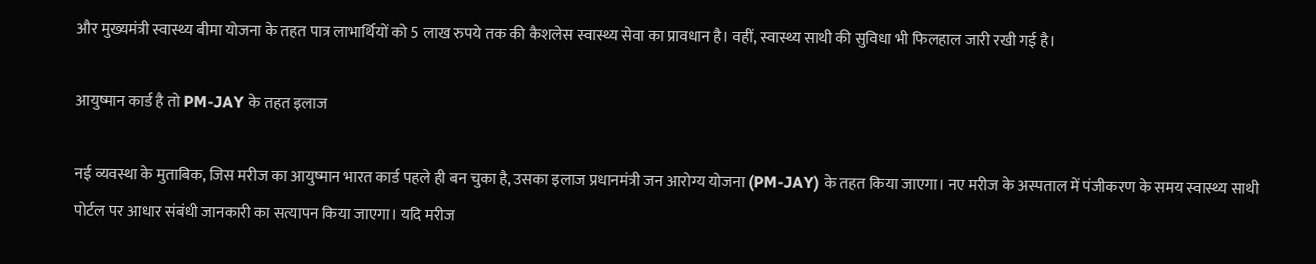और मुख्यमंत्री स्वास्थ्य बीमा योजना के तहत पात्र लाभार्थियों को 5 लाख रुपये तक की कैशलेस स्वास्थ्य सेवा का प्रावधान है। वहीं, स्वास्थ्य साथी की सुविधा भी फिलहाल जारी रखी गई है।

आयुष्मान कार्ड है तो PM-JAY के तहत इलाज

नई व्यवस्था के मुताबिक, जिस मरीज का आयुष्मान भारत कार्ड पहले ही बन चुका है, उसका इलाज प्रधानमंत्री जन आरोग्य योजना (PM-JAY) के तहत किया जाएगा। नए मरीज के अस्पताल में पंजीकरण के समय स्वास्थ्य साथी पोर्टल पर आधार संबंधी जानकारी का सत्यापन किया जाएगा। यदि मरीज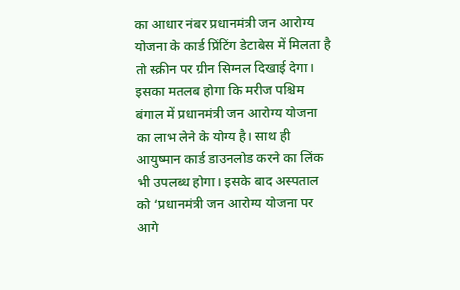का आधार नंबर प्रधानमंत्री जन आरोग्य योजना के कार्ड प्रिंटिंग डेटाबेस में मिलता है तो स्क्रीन पर ग्रीन सिग्नल दिखाई देगा। इसका मतलब होगा कि मरीज पश्चिम बंगाल में प्रधानमंत्री जन आरोग्य योजना का लाभ लेने के योग्य है। साथ ही आयुष्मान कार्ड डाउनलोड करने का लिंक भी उपलब्ध होगा। इसके बाद अस्पताल को ‘प्रधानमंत्री जन आरोग्य योजना पर आगे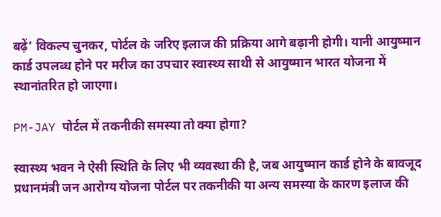बढ़ें’ विकल्प चुनकर, पोर्टल के जरिए इलाज की प्रक्रिया आगे बढ़ानी होगी। यानी आयुष्मान कार्ड उपलब्ध होने पर मरीज का उपचार स्वास्थ्य साथी से आयुष्मान भारत योजना में स्थानांतरित हो जाएगा।

PM-JAY पोर्टल में तकनीकी समस्या तो क्या होगा?

स्वास्थ्य भवन ने ऐसी स्थिति के लिए भी व्यवस्था की है, जब आयुष्मान कार्ड होने के बावजूद प्रधानमंत्री जन आरोग्य योजना पोर्टल पर तकनीकी या अन्य समस्या के कारण इलाज की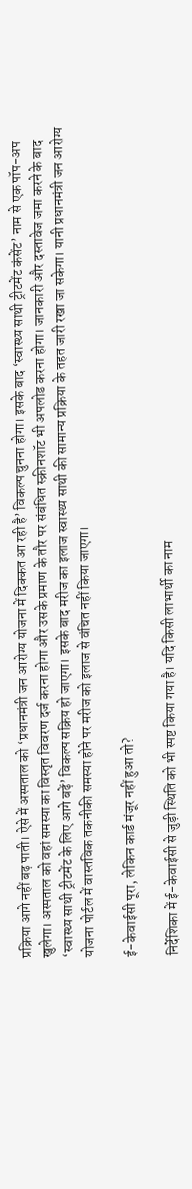प्रक्रिया आगे नहीं बढ़ पाती। ऐसे में अस्पताल को ‘प्रधानमंत्री जन आरोग्य योजना में दिक्कत आ रही है’ विकल्प चुनना होगा। इसके बाद ‘स्वास्थ्य साथी ट्रीटमेंट कंसेंट’ नाम से एक पॉप-अप खुलेगा। अस्पताल को वहां समस्या का विस्तृत विवरण दर्ज करना होगा और उसके प्रमाण के तौर पर संबंधित स्क्रीनशॉट भी अपलोड करना होगा। जानकारी और दस्तावेज जमा करने के बाद ‘स्वास्थ्य साथी ट्रीटमेंट के लिए आगे बढ़ें’ विकल्प सक्रिय हो जाएगा। इसके बाद मरीज का इलाज स्वास्थ्य साथी की सामान्य प्रक्रिया के तहत जारी रखा जा सकेगा। यानी प्रधानमंत्री जन आरोग्य योजना पोर्टल में वास्तविक तकनीकी समस्या होने पर मरीज को इलाज से वंचित नहीं किया जाएगा।

ई-केवाईसी पूरा, लेकिन कार्ड मंजूर नहीं हुआ तो?

निर्देशिका में ई-केवाईसी से जुड़ी स्थिति को भी स्पष्ट किया गया है। यदि किसी लाभार्थी का नाम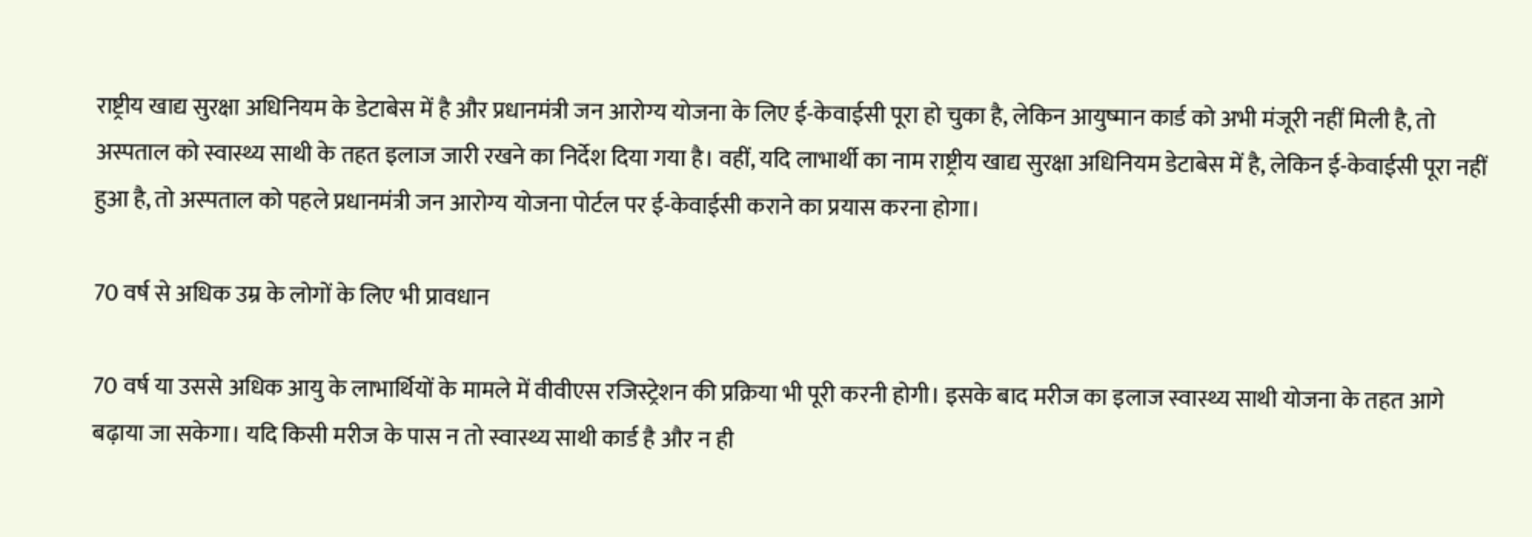राष्ट्रीय खाद्य सुरक्षा अधिनियम के डेटाबेस में है और प्रधानमंत्री जन आरोग्य योजना के लिए ई-केवाईसी पूरा हो चुका है, लेकिन आयुष्मान कार्ड को अभी मंजूरी नहीं मिली है, तो अस्पताल को स्वास्थ्य साथी के तहत इलाज जारी रखने का निर्देश दिया गया है। वहीं, यदि लाभार्थी का नाम राष्ट्रीय खाद्य सुरक्षा अधिनियम डेटाबेस में है, लेकिन ई-केवाईसी पूरा नहीं हुआ है, तो अस्पताल को पहले प्रधानमंत्री जन आरोग्य योजना पोर्टल पर ई-केवाईसी कराने का प्रयास करना होगा।

70 वर्ष से अधिक उम्र के लोगों के लिए भी प्रावधान

70 वर्ष या उससे अधिक आयु के लाभार्थियों के मामले में वीवीएस रजिस्ट्रेशन की प्रक्रिया भी पूरी करनी होगी। इसके बाद मरीज का इलाज स्वास्थ्य साथी योजना के तहत आगे बढ़ाया जा सकेगा। यदि किसी मरीज के पास न तो स्वास्थ्य साथी कार्ड है और न ही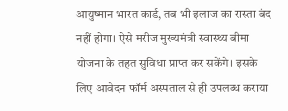आयुष्मान भारत कार्ड, तब भी इलाज का रास्ता बंद नहीं होगा। ऐसे मरीज मुख्यमंत्री स्वास्थ्य बीमा योजना के तहत सुविधा प्राप्त कर सकेंगे। इसके लिए आवेदन फॉर्म अस्पताल से ही उपलब्ध कराया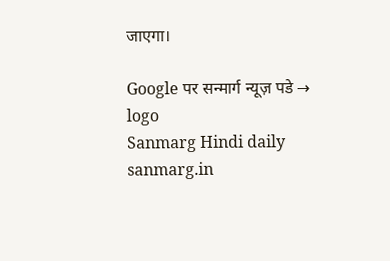जाएगा।

Google पर सन्मार्ग न्यूज़ पडे →
logo
Sanmarg Hindi daily
sanmarg.in